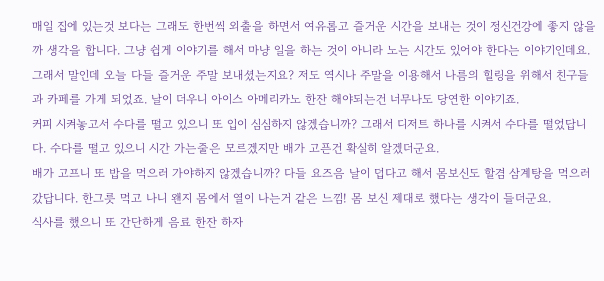매일 집에 있는것 보다는 그래도 한번씩 외출을 하면서 여유롭고 즐거운 시간을 보내는 것이 정신건강에 좋지 않을까 생각을 합니다. 그냥 쉽게 이야기를 해서 마냥 일을 하는 것이 아니라 노는 시간도 있어야 한다는 이야기인데요.
그래서 말인데 오늘 다들 즐거운 주말 보내셨는지요? 저도 역시나 주말을 이용해서 나름의 힐링을 위해서 친구들과 카페를 가게 되었죠. 날이 더우니 아이스 아메리카노 한잔 해야되는건 너무나도 당연한 이야기죠.
커피 시켜놓고서 수다를 떨고 있으니 또 입이 심심하지 않겠습니까? 그래서 디저트 하나를 시켜서 수다를 떨었답니다. 수다를 떨고 있으니 시간 가는줄은 모르겠지만 배가 고픈건 확실히 알겠더군요.
배가 고프니 또 밥을 먹으러 가야하지 않겠습니까? 다들 요즈음 날이 덥다고 해서 몸보신도 할겸 삼계탕을 먹으러 갔답니다. 한그릇 먹고 나니 왠지 몸에서 열이 나는거 같은 느낌! 몸 보신 제대로 했다는 생각이 들더군요.
식사를 했으니 또 간단하게 음료 한잔 하자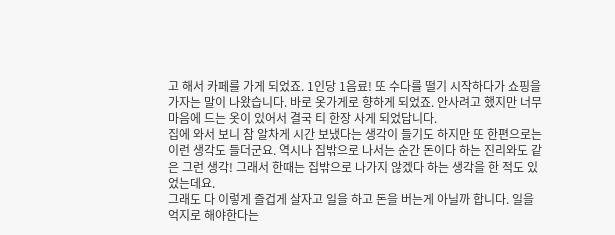고 해서 카페를 가게 되었죠. 1인당 1음료! 또 수다를 떨기 시작하다가 쇼핑을 가자는 말이 나왔습니다. 바로 옷가게로 향하게 되었죠. 안사려고 했지만 너무 마음에 드는 옷이 있어서 결국 티 한장 사게 되었답니다.
집에 와서 보니 참 알차게 시간 보냈다는 생각이 들기도 하지만 또 한편으로는 이런 생각도 들더군요. 역시나 집밖으로 나서는 순간 돈이다 하는 진리와도 같은 그런 생각! 그래서 한때는 집밖으로 나가지 않겠다 하는 생각을 한 적도 있었는데요.
그래도 다 이렇게 즐겁게 살자고 일을 하고 돈을 버는게 아닐까 합니다. 일을 억지로 해야한다는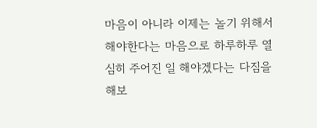마음이 아니라 이제는 놀기 위해서 해야한다는 마음으로 하루하루 열심히 주어진 일 해야겠다는 다짐을 해보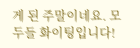게 된 주말이네요. 모두들 화이팅입니다!